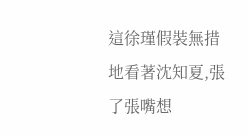這徐瑾假裝無措地看著沈知夏,張了張嘴想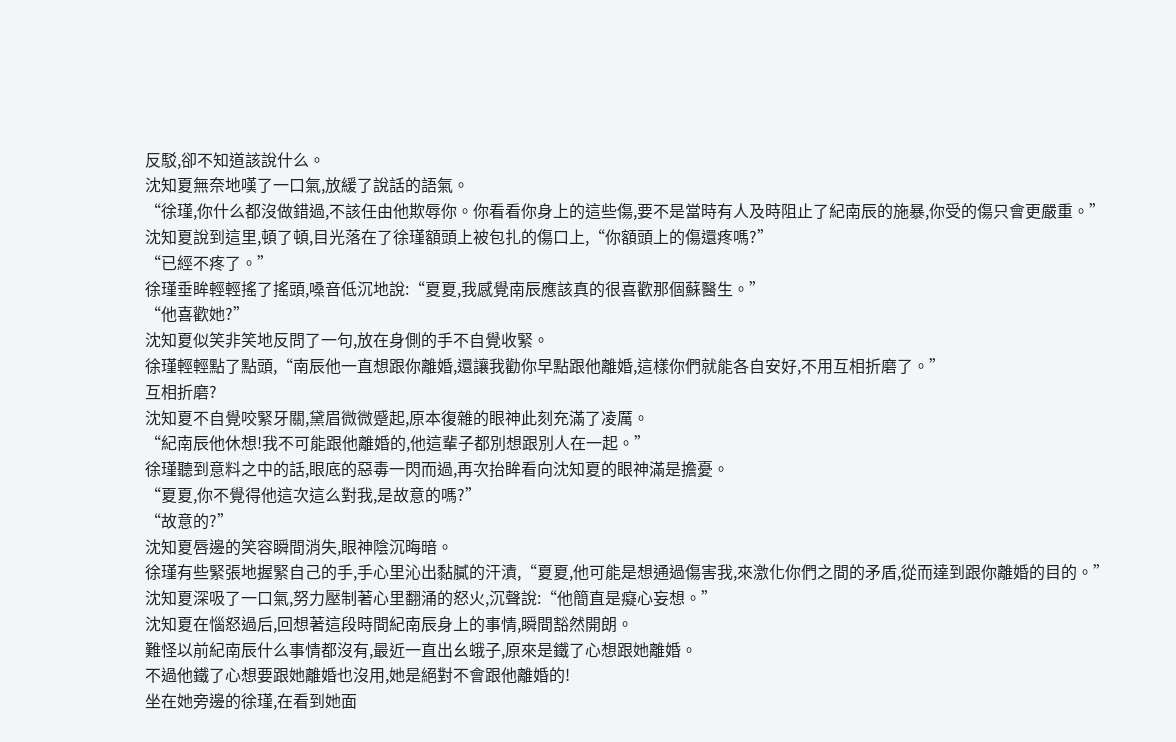反駁,卻不知道該說什么。
沈知夏無奈地嘆了一口氣,放緩了說話的語氣。
“徐瑾,你什么都沒做錯過,不該任由他欺辱你。你看看你身上的這些傷,要不是當時有人及時阻止了紀南辰的施暴,你受的傷只會更嚴重。”
沈知夏說到這里,頓了頓,目光落在了徐瑾額頭上被包扎的傷口上,“你額頭上的傷還疼嗎?”
“已經不疼了。”
徐瑾垂眸輕輕搖了搖頭,嗓音低沉地說:“夏夏,我感覺南辰應該真的很喜歡那個蘇醫生。”
“他喜歡她?”
沈知夏似笑非笑地反問了一句,放在身側的手不自覺收緊。
徐瑾輕輕點了點頭,“南辰他一直想跟你離婚,還讓我勸你早點跟他離婚,這樣你們就能各自安好,不用互相折磨了。”
互相折磨?
沈知夏不自覺咬緊牙關,黛眉微微蹙起,原本復雜的眼神此刻充滿了凌厲。
“紀南辰他休想!我不可能跟他離婚的,他這輩子都別想跟別人在一起。”
徐瑾聽到意料之中的話,眼底的惡毒一閃而過,再次抬眸看向沈知夏的眼神滿是擔憂。
“夏夏,你不覺得他這次這么對我,是故意的嗎?”
“故意的?”
沈知夏唇邊的笑容瞬間消失,眼神陰沉晦暗。
徐瑾有些緊張地握緊自己的手,手心里沁出黏膩的汗漬,“夏夏,他可能是想通過傷害我,來激化你們之間的矛盾,從而達到跟你離婚的目的。”
沈知夏深吸了一口氣,努力壓制著心里翻涌的怒火,沉聲說:“他簡直是癡心妄想。”
沈知夏在惱怒過后,回想著這段時間紀南辰身上的事情,瞬間豁然開朗。
難怪以前紀南辰什么事情都沒有,最近一直出幺蛾子,原來是鐵了心想跟她離婚。
不過他鐵了心想要跟她離婚也沒用,她是絕對不會跟他離婚的!
坐在她旁邊的徐瑾,在看到她面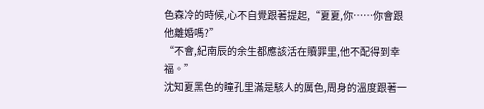色森冷的時候,心不自覺跟著提起,“夏夏,你……你會跟他離婚嗎?”
“不會,紀南辰的余生都應該活在贖罪里,他不配得到幸福。”
沈知夏黑色的瞳孔里滿是駭人的厲色,周身的溫度跟著一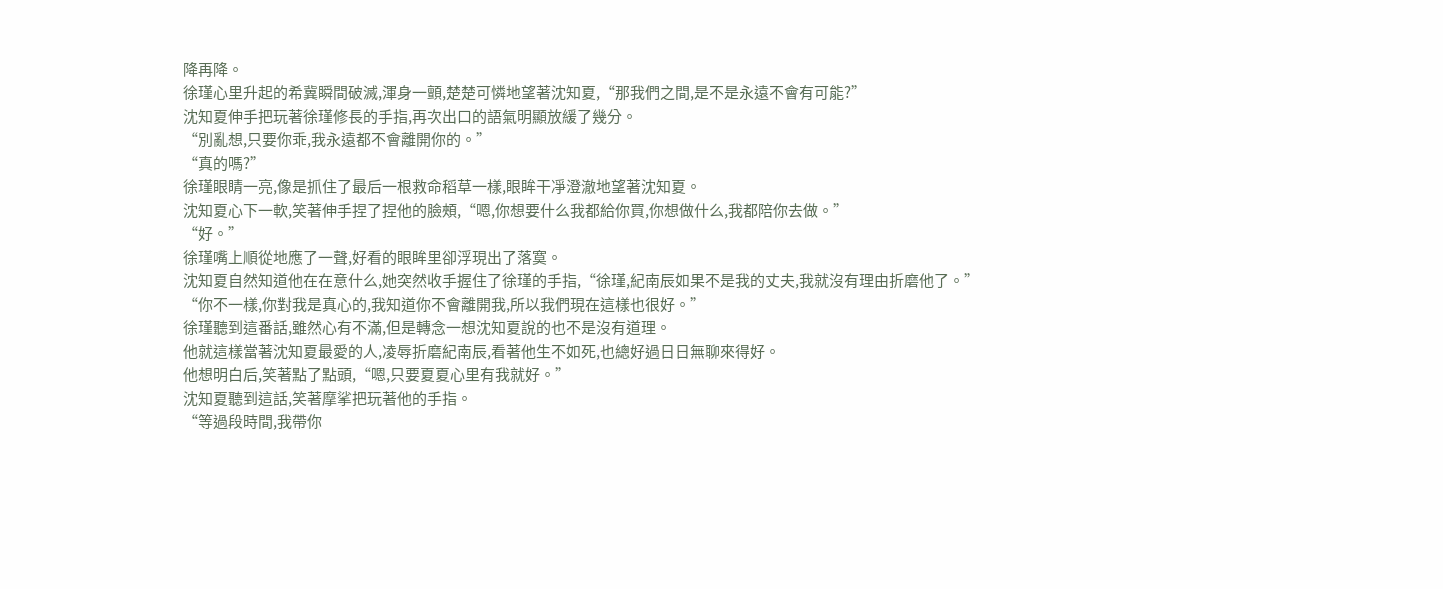降再降。
徐瑾心里升起的希冀瞬間破滅,渾身一顫,楚楚可憐地望著沈知夏,“那我們之間,是不是永遠不會有可能?”
沈知夏伸手把玩著徐瑾修長的手指,再次出口的語氣明顯放緩了幾分。
“別亂想,只要你乖,我永遠都不會離開你的。”
“真的嗎?”
徐瑾眼睛一亮,像是抓住了最后一根救命稻草一樣,眼眸干凈澄澈地望著沈知夏。
沈知夏心下一軟,笑著伸手捏了捏他的臉頰,“嗯,你想要什么我都給你買,你想做什么,我都陪你去做。”
“好。”
徐瑾嘴上順從地應了一聲,好看的眼眸里卻浮現出了落寞。
沈知夏自然知道他在在意什么,她突然收手握住了徐瑾的手指,“徐瑾,紀南辰如果不是我的丈夫,我就沒有理由折磨他了。”
“你不一樣,你對我是真心的,我知道你不會離開我,所以我們現在這樣也很好。”
徐瑾聽到這番話,雖然心有不滿,但是轉念一想沈知夏說的也不是沒有道理。
他就這樣當著沈知夏最愛的人,凌辱折磨紀南辰,看著他生不如死,也總好過日日無聊來得好。
他想明白后,笑著點了點頭,“嗯,只要夏夏心里有我就好。”
沈知夏聽到這話,笑著摩挲把玩著他的手指。
“等過段時間,我帶你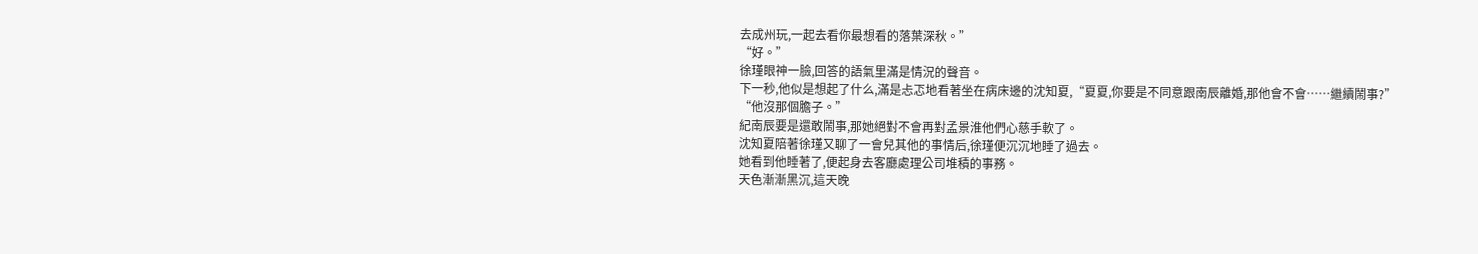去成州玩,一起去看你最想看的落葉深秋。”
“好。”
徐瑾眼神一臉,回答的語氣里滿是情況的聲音。
下一秒,他似是想起了什么,滿是忐忑地看著坐在病床邊的沈知夏,“夏夏,你要是不同意跟南辰離婚,那他會不會……繼續鬧事?”
“他沒那個膽子。”
紀南辰要是還敢鬧事,那她絕對不會再對孟景淮他們心慈手軟了。
沈知夏陪著徐瑾又聊了一會兒其他的事情后,徐瑾便沉沉地睡了過去。
她看到他睡著了,便起身去客廳處理公司堆積的事務。
天色漸漸黑沉,這天晚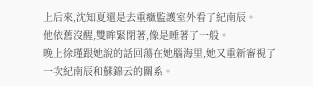上后來,沈知夏還是去重癥監護室外看了紀南辰。
他依舊沒醒,雙眸緊閉著,像是睡著了一般。
晚上徐瑾跟她說的話回蕩在她腦海里,她又重新審視了一次紀南辰和蘇錦云的關系。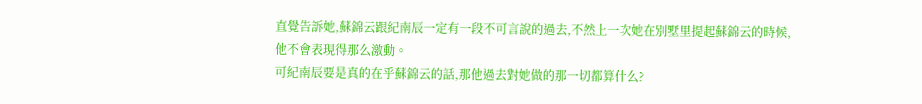直覺告訴她,蘇錦云跟紀南辰一定有一段不可言說的過去,不然上一次她在別墅里提起蘇錦云的時候,他不會表現得那么激動。
可紀南辰要是真的在乎蘇錦云的話,那他過去對她做的那一切都算什么?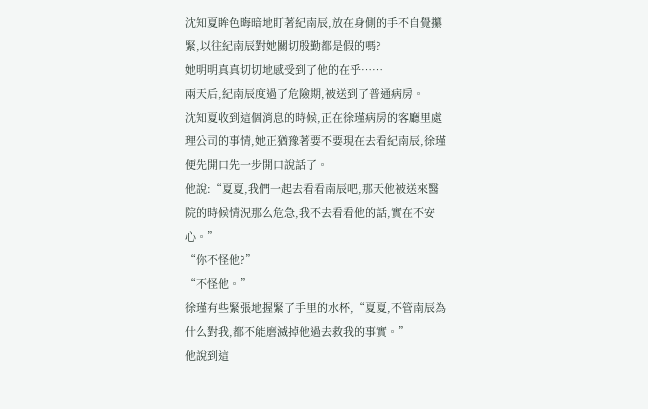沈知夏眸色晦暗地盯著紀南辰,放在身側的手不自覺攥緊,以往紀南辰對她關切殷勤都是假的嗎?
她明明真真切切地感受到了他的在乎……
兩天后,紀南辰度過了危險期,被送到了普通病房。
沈知夏收到這個消息的時候,正在徐瑾病房的客廳里處理公司的事情,她正猶豫著要不要現在去看紀南辰,徐瑾便先開口先一步開口說話了。
他說:“夏夏,我們一起去看看南辰吧,那天他被送來醫院的時候情況那么危急,我不去看看他的話,實在不安心。”
“你不怪他?”
“不怪他。”
徐瑾有些緊張地握緊了手里的水杯,“夏夏,不管南辰為什么對我,都不能磨滅掉他過去救我的事實。”
他說到這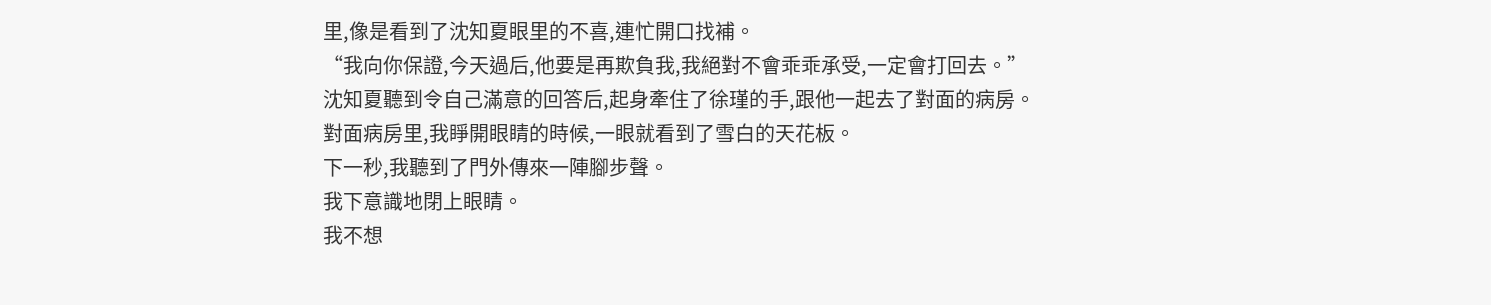里,像是看到了沈知夏眼里的不喜,連忙開口找補。
“我向你保證,今天過后,他要是再欺負我,我絕對不會乖乖承受,一定會打回去。”
沈知夏聽到令自己滿意的回答后,起身牽住了徐瑾的手,跟他一起去了對面的病房。
對面病房里,我睜開眼睛的時候,一眼就看到了雪白的天花板。
下一秒,我聽到了門外傳來一陣腳步聲。
我下意識地閉上眼睛。
我不想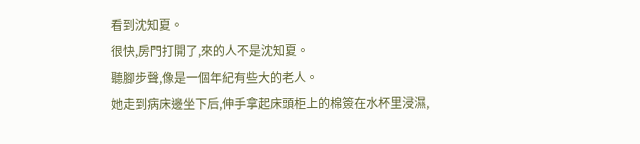看到沈知夏。
很快,房門打開了,來的人不是沈知夏。
聽腳步聲,像是一個年紀有些大的老人。
她走到病床邊坐下后,伸手拿起床頭柜上的棉簽在水杯里浸濕,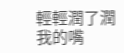輕輕潤了潤我的嘴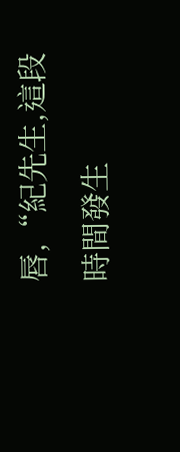唇,“紀先生,這段時間發生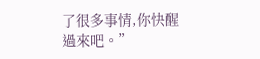了很多事情,你快醒過來吧。”